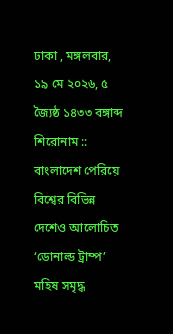ঢাকা , মঙ্গলবার, ১৯ মে ২০২৬, ৫ জ্যৈষ্ঠ ১৪৩৩ বঙ্গাব্দ
শিরোনাম ::
বাংলাদেশ পেরিয়ে বিশ্বের বিভিন্ন দেশেও আলোচিত ‘ডোনাল্ড ট্রাম্প’ মহিষ সমৃদ্ধ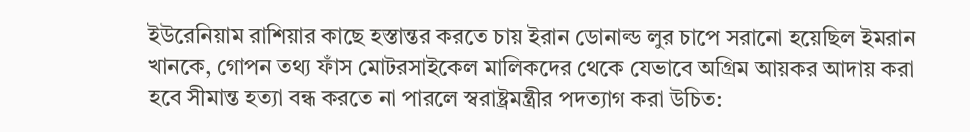ইউরেনিয়াম রাশিয়ার কাছে হস্তান্তর করতে চায় ইরান ডোনাল্ড লুর চাপে সরানো হয়েছিল ইমরান খানকে, গোপন তথ‍্য ফাঁস মোটরসাইকেল মালিকদের থেকে যেভাবে অগ্রিম আয়কর আদায় করা হবে সীমান্ত হত্যা বন্ধ করতে না পারলে স্বরাষ্ট্রমন্ত্রীর পদত্যাগ করা উচিত: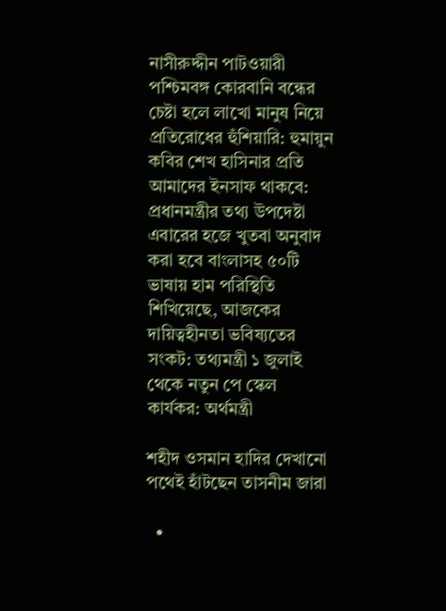নাসীরুদ্দীন পাটওয়ারী পশ্চিমবঙ্গ কোরবানি বন্ধের চেষ্টা হলে লাখো মানুষ নিয়ে প্রতিরোধের হুঁশিয়ারি: হুমায়ুন কবির শেখ হাসিনার প্রতি আমাদের ইনসাফ থাকবে: প্রধানমন্ত্রীর তথ্য উপদেষ্টা এবারের হজে খুতবা অনুবাদ করা হবে বাংলাসহ ৫০টি ভাষায় হাম পরিস্থিতি শিখিয়েছে, আজকের দায়িত্বহীনতা ভবিষ্যতের সংকট: তথ্যমন্ত্রী ১ জুলাই থেকে নতুন পে স্কেল কার্যকর: অর্থমন্ত্রী

শহীদ ওসমান হাদির দেখানো পথেই হাঁটছেন তাসনীম জারা

  •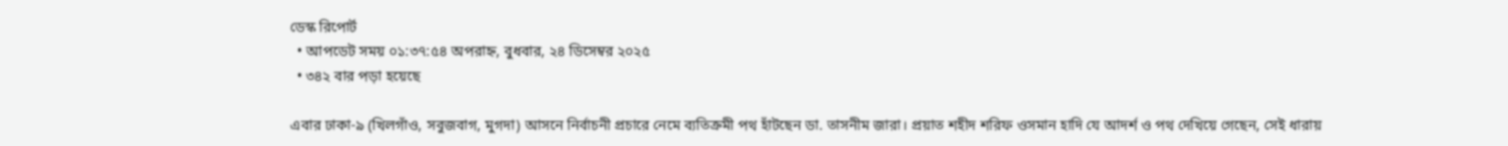ডেস্ক রিপোর্ট
  • আপডেট সময় ০১:৩৭:৫৪ অপরাহ্ন, বুধবার, ২৪ ডিসেম্বর ২০২৫
  • ৩৪২ বার পড়া হয়েছে

এবার ঢাকা-৯ (খিলগাঁও, সবুজবাগ, মুগদা) আসনে নির্বাচনী প্রচারে নেমে ব্যতিক্রমী পথ হাঁটছেন ডা. তাসনীম জারা। প্রয়াত শহীদ শরিফ ওসমান হাদি যে আদর্শ ও পথ দেখিয়ে গেছেন, সেই ধারায়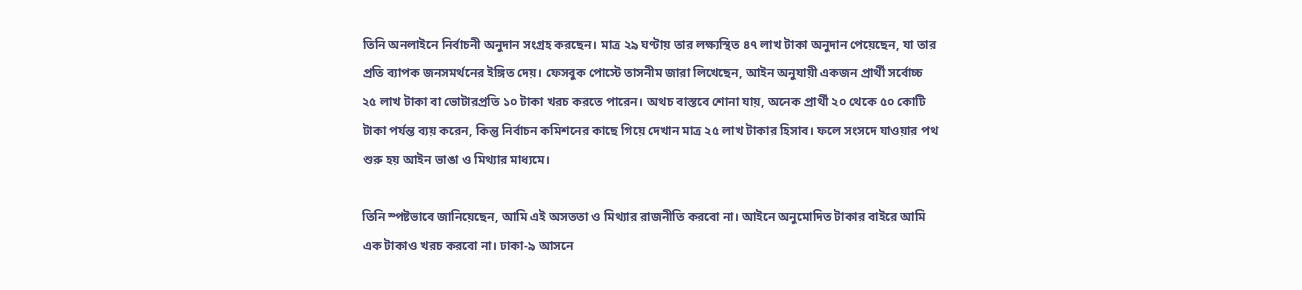তিনি অনলাইনে নির্বাচনী অনুদান সংগ্রহ করছেন। মাত্র ২৯ ঘণ্টায় তার লক্ষ্যস্থিত ৪৭ লাখ টাকা অনুদান পেয়েছেন, যা তার প্রতি ব্যাপক জনসমর্থনের ইঙ্গিত দেয়। ফেসবুক পোস্টে তাসনীম জারা লিখেছেন, আইন অনুযায়ী একজন প্রার্থী সর্বোচ্চ ২৫ লাখ টাকা বা ভোটারপ্রতি ১০ টাকা খরচ করতে পারেন। অথচ বাস্তবে শোনা যায়, অনেক প্রার্থী ২০ থেকে ৫০ কোটি টাকা পর্যন্ত ব্যয় করেন, কিন্তু নির্বাচন কমিশনের কাছে গিয়ে দেখান মাত্র ২৫ লাখ টাকার হিসাব। ফলে সংসদে যাওয়ার পথ শুরু হয় আইন ভাঙা ও মিথ্যার মাধ্যমে।

তিনি স্পষ্টভাবে জানিয়েছেন, আমি এই অসততা ও মিথ্যার রাজনীতি করবো না। আইনে অনুমোদিত টাকার বাইরে আমি এক টাকাও খরচ করবো না। ঢাকা-৯ আসনে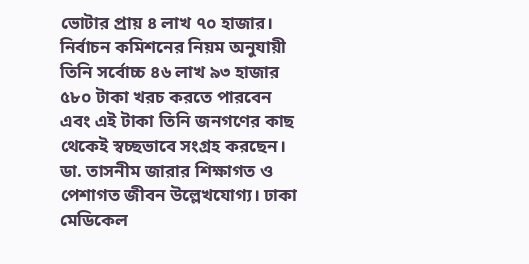ভোটার প্রায় ৪ লাখ ৭০ হাজার। নির্বাচন কমিশনের নিয়ম অনুযায়ী তিনি সর্বোচ্চ ৪৬ লাখ ৯৩ হাজার ৫৮০ টাকা খরচ করতে পারবেন এবং এই টাকা তিনি জনগণের কাছ থেকেই স্বচ্ছভাবে সংগ্রহ করছেন। ডা. তাসনীম জারার শিক্ষাগত ও পেশাগত জীবন উল্লেখযোগ্য। ঢাকা মেডিকেল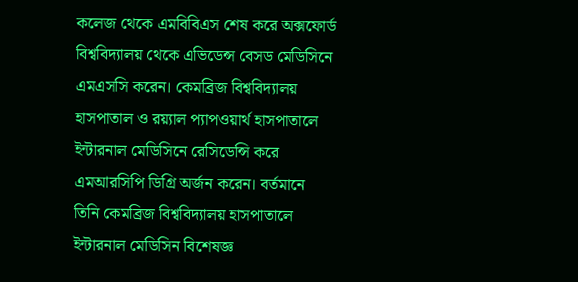কলেজ থেকে এমবিবিএস শেষ করে অক্সফোর্ড বিশ্ববিদ্যালয় থেকে এভিডেন্স বেসড মেডিসিনে এমএসসি করেন। কেমব্রিজ বিশ্ববিদ্যালয় হাসপাতাল ও রয়্যাল প্যাপওয়ার্থ হাসপাতালে ইন্টারনাল মেডিসিনে রেসিডেন্সি করে এমআরসিপি ডিগ্রি অর্জন করেন। বর্তমানে তিনি কেমব্রিজ বিশ্ববিদ্যালয় হাসপাতালে ইন্টারনাল মেডিসিন বিশেষজ্ঞ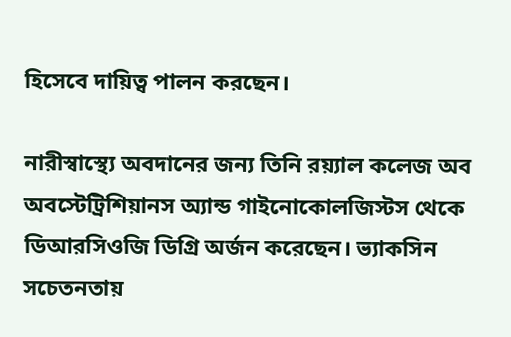হিসেবে দায়িত্ব পালন করছেন।

নারীস্বাস্থ্যে অবদানের জন্য তিনি রয়্যাল কলেজ অব অবস্টেট্রিশিয়ানস অ্যান্ড গাইনোকোলজিস্টস থেকে ডিআরসিওজি ডিগ্রি অর্জন করেছেন। ভ্যাকসিন সচেতনতায়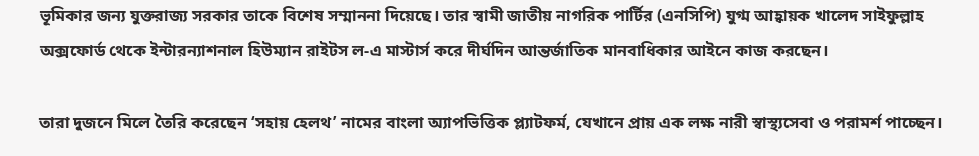ভূমিকার জন্য যুক্তরাজ্য সরকার তাকে বিশেষ সম্মাননা দিয়েছে। তার স্বামী জাতীয় নাগরিক পার্টির (এনসিপি) যুগ্ম আহ্বায়ক খালেদ সাইফুল্লাহ অক্সফোর্ড থেকে ইন্টারন্যাশনাল হিউম্যান রাইটস ল-এ মাস্টার্স করে দীর্ঘদিন আন্তর্জাতিক মানবাধিকার আইনে কাজ করছেন।

তারা দুজনে মিলে তৈরি করেছেন ‘সহায় হেলথ’ নামের বাংলা অ্যাপভিত্তিক প্ল্যাটফর্ম, যেখানে প্রায় এক লক্ষ নারী স্বাস্থ্যসেবা ও পরামর্শ পাচ্ছেন।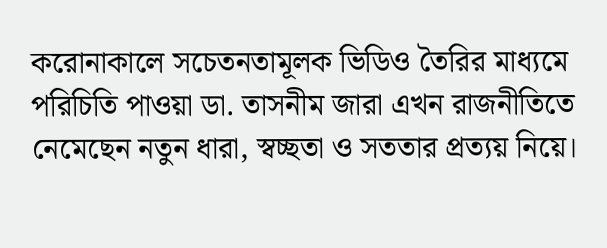করোনাকালে সচেতনতামূলক ভিডিও তৈরির মাধ্যমে পরিচিতি পাওয়া ডা. তাসনীম জারা এখন রাজনীতিতে নেমেছেন নতুন ধারা, স্বচ্ছতা ও সততার প্রত্যয় নিয়ে।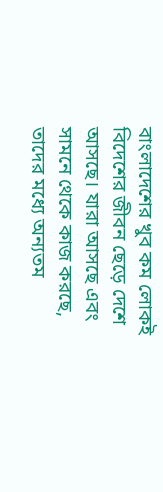বাংলাদেশের খুব কম লোকই বিদেশের জীবন ছেড়ে দেশে আসছে। যারা আসছে এবং সামনে থেকে কাজ করছে, তাদের মধ্যে অন্যতম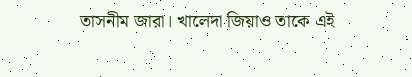তাসনীম জারা। খালেদা জিয়াও তাকে এই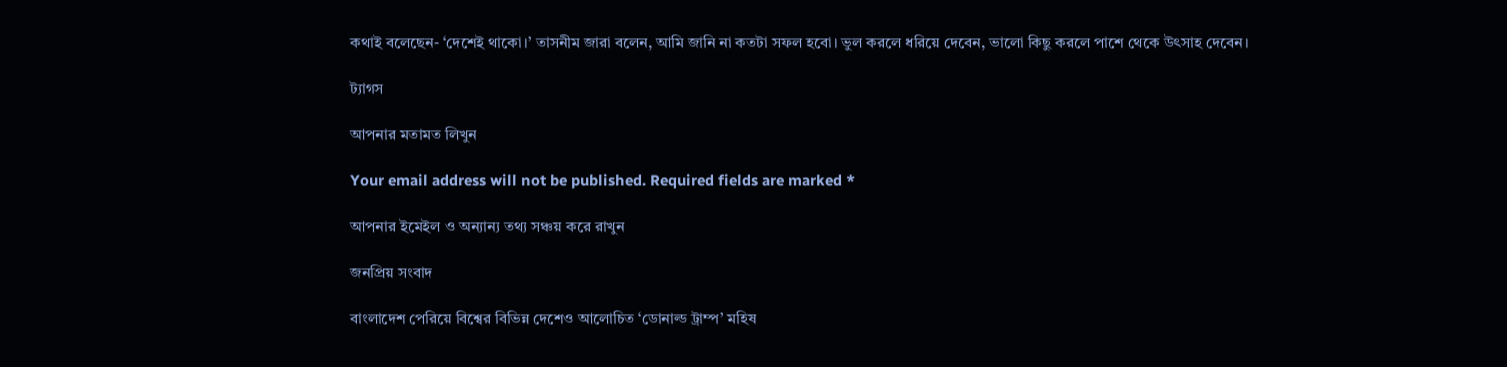কথাই বলেছেন- ‘দেশেই থাকো।’ তাসনীম জারা বলেন, আমি জানি না কতটা সফল হবো। ভুল করলে ধরিয়ে দেবেন, ভালো কিছু করলে পাশে থেকে উৎসাহ দেবেন।

ট্যাগস

আপনার মতামত লিখুন

Your email address will not be published. Required fields are marked *

আপনার ইমেইল ও অন্যান্য তথ্য সঞ্চয় করে রাখুন

জনপ্রিয় সংবাদ

বাংলাদেশ পেরিয়ে বিশ্বের বিভিন্ন দেশেও আলোচিত ‘ডোনাল্ড ট্রাম্প’ মহিষ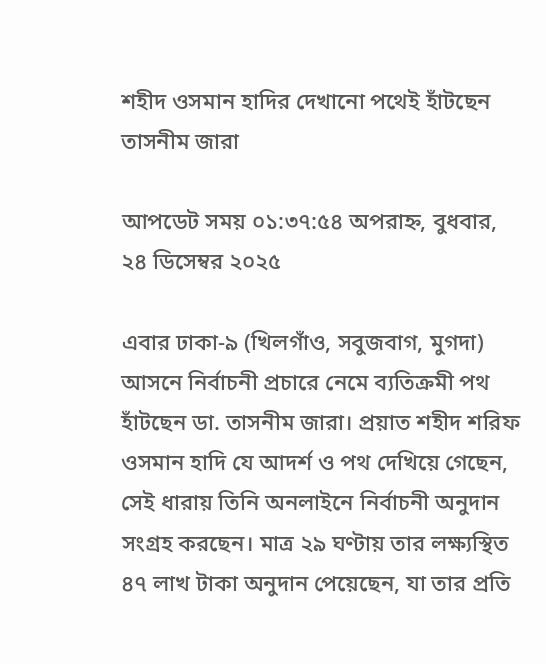শহীদ ওসমান হাদির দেখানো পথেই হাঁটছেন তাসনীম জারা

আপডেট সময় ০১:৩৭:৫৪ অপরাহ্ন, বুধবার, ২৪ ডিসেম্বর ২০২৫

এবার ঢাকা-৯ (খিলগাঁও, সবুজবাগ, মুগদা) আসনে নির্বাচনী প্রচারে নেমে ব্যতিক্রমী পথ হাঁটছেন ডা. তাসনীম জারা। প্রয়াত শহীদ শরিফ ওসমান হাদি যে আদর্শ ও পথ দেখিয়ে গেছেন, সেই ধারায় তিনি অনলাইনে নির্বাচনী অনুদান সংগ্রহ করছেন। মাত্র ২৯ ঘণ্টায় তার লক্ষ্যস্থিত ৪৭ লাখ টাকা অনুদান পেয়েছেন, যা তার প্রতি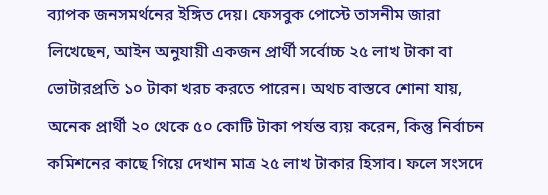ব্যাপক জনসমর্থনের ইঙ্গিত দেয়। ফেসবুক পোস্টে তাসনীম জারা লিখেছেন, আইন অনুযায়ী একজন প্রার্থী সর্বোচ্চ ২৫ লাখ টাকা বা ভোটারপ্রতি ১০ টাকা খরচ করতে পারেন। অথচ বাস্তবে শোনা যায়, অনেক প্রার্থী ২০ থেকে ৫০ কোটি টাকা পর্যন্ত ব্যয় করেন, কিন্তু নির্বাচন কমিশনের কাছে গিয়ে দেখান মাত্র ২৫ লাখ টাকার হিসাব। ফলে সংসদে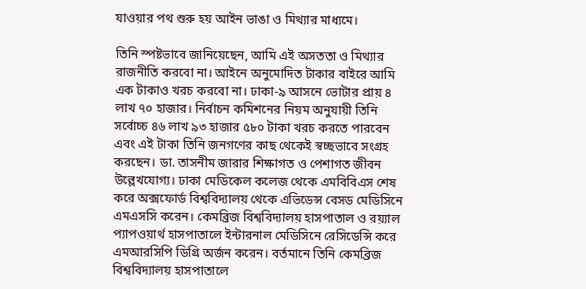যাওয়ার পথ শুরু হয় আইন ভাঙা ও মিথ্যার মাধ্যমে।

তিনি স্পষ্টভাবে জানিয়েছেন, আমি এই অসততা ও মিথ্যার রাজনীতি করবো না। আইনে অনুমোদিত টাকার বাইরে আমি এক টাকাও খরচ করবো না। ঢাকা-৯ আসনে ভোটার প্রায় ৪ লাখ ৭০ হাজার। নির্বাচন কমিশনের নিয়ম অনুযায়ী তিনি সর্বোচ্চ ৪৬ লাখ ৯৩ হাজার ৫৮০ টাকা খরচ করতে পারবেন এবং এই টাকা তিনি জনগণের কাছ থেকেই স্বচ্ছভাবে সংগ্রহ করছেন। ডা. তাসনীম জারার শিক্ষাগত ও পেশাগত জীবন উল্লেখযোগ্য। ঢাকা মেডিকেল কলেজ থেকে এমবিবিএস শেষ করে অক্সফোর্ড বিশ্ববিদ্যালয় থেকে এভিডেন্স বেসড মেডিসিনে এমএসসি করেন। কেমব্রিজ বিশ্ববিদ্যালয় হাসপাতাল ও রয়্যাল প্যাপওয়ার্থ হাসপাতালে ইন্টারনাল মেডিসিনে রেসিডেন্সি করে এমআরসিপি ডিগ্রি অর্জন করেন। বর্তমানে তিনি কেমব্রিজ বিশ্ববিদ্যালয় হাসপাতালে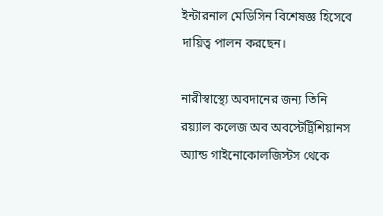ইন্টারনাল মেডিসিন বিশেষজ্ঞ হিসেবে দায়িত্ব পালন করছেন।

নারীস্বাস্থ্যে অবদানের জন্য তিনি রয়্যাল কলেজ অব অবস্টেট্রিশিয়ানস অ্যান্ড গাইনোকোলজিস্টস থেকে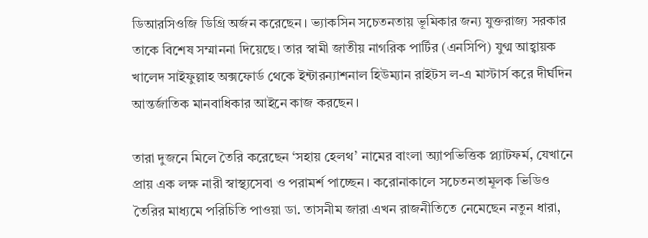ডিআরসিওজি ডিগ্রি অর্জন করেছেন। ভ্যাকসিন সচেতনতায় ভূমিকার জন্য যুক্তরাজ্য সরকার তাকে বিশেষ সম্মাননা দিয়েছে। তার স্বামী জাতীয় নাগরিক পার্টির (এনসিপি) যুগ্ম আহ্বায়ক খালেদ সাইফুল্লাহ অক্সফোর্ড থেকে ইন্টারন্যাশনাল হিউম্যান রাইটস ল-এ মাস্টার্স করে দীর্ঘদিন আন্তর্জাতিক মানবাধিকার আইনে কাজ করছেন।

তারা দুজনে মিলে তৈরি করেছেন ‘সহায় হেলথ’ নামের বাংলা অ্যাপভিত্তিক প্ল্যাটফর্ম, যেখানে প্রায় এক লক্ষ নারী স্বাস্থ্যসেবা ও পরামর্শ পাচ্ছেন। করোনাকালে সচেতনতামূলক ভিডিও তৈরির মাধ্যমে পরিচিতি পাওয়া ডা. তাসনীম জারা এখন রাজনীতিতে নেমেছেন নতুন ধারা,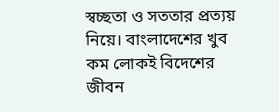স্বচ্ছতা ও সততার প্রত্যয় নিয়ে। বাংলাদেশের খুব কম লোকই বিদেশের জীবন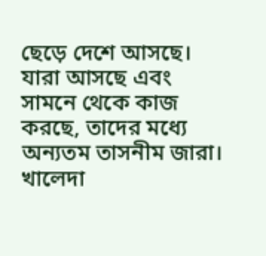ছেড়ে দেশে আসছে। যারা আসছে এবং সামনে থেকে কাজ করছে, তাদের মধ্যে অন্যতম তাসনীম জারা। খালেদা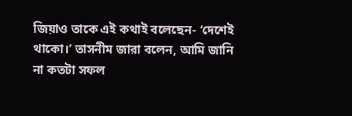জিয়াও তাকে এই কথাই বলেছেন- ‘দেশেই থাকো।’ তাসনীম জারা বলেন, আমি জানি না কতটা সফল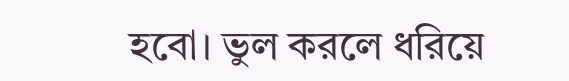হবো। ভুল করলে ধরিয়ে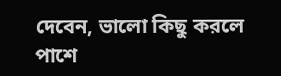দেবেন, ভালো কিছু করলে পাশে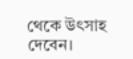থেকে উৎসাহ দেবেন।